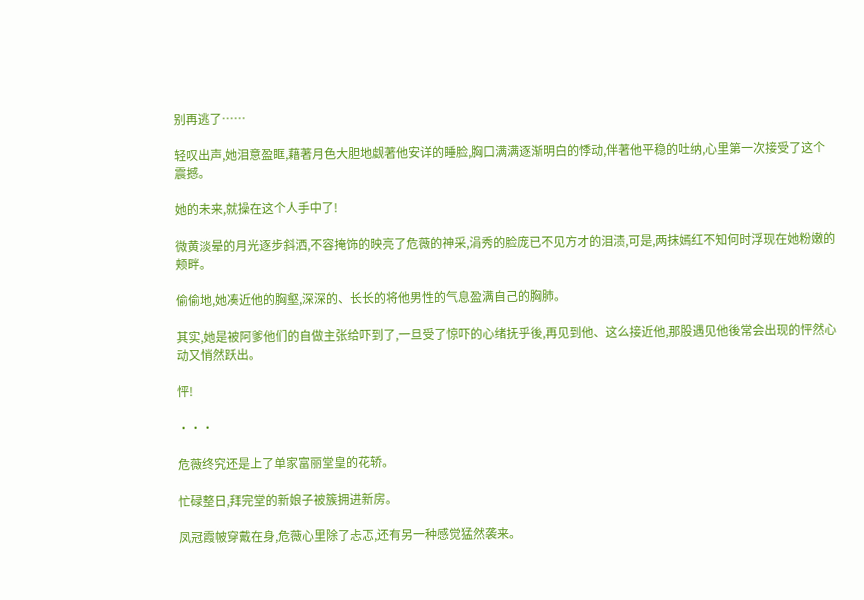别再逃了……

轻叹出声,她泪意盈眶,藉著月色大胆地觑著他安详的睡脸,胸口满满逐渐明白的悸动,伴著他平稳的吐纳,心里第一次接受了这个震撼。

她的未来,就操在这个人手中了!

微黄淡晕的月光逐步斜洒,不容掩饰的映亮了危薇的神采,涓秀的脸庞已不见方才的泪渍,可是,两抹嫣红不知何时浮现在她粉嫩的颊畔。

偷偷地,她凑近他的胸壑,深深的、长长的将他男性的气息盈满自己的胸肺。

其实,她是被阿爹他们的自做主张给吓到了,一旦受了惊吓的心绪抚乎後,再见到他、这么接近他,那股遇见他後常会出现的怦然心动又悄然跃出。

怦!

···

危薇终究还是上了单家富丽堂皇的花轿。

忙碌整日,拜完堂的新娘子被簇拥进新房。

凤冠霞帔穿戴在身,危薇心里除了忐忑,还有另一种感觉猛然袭来。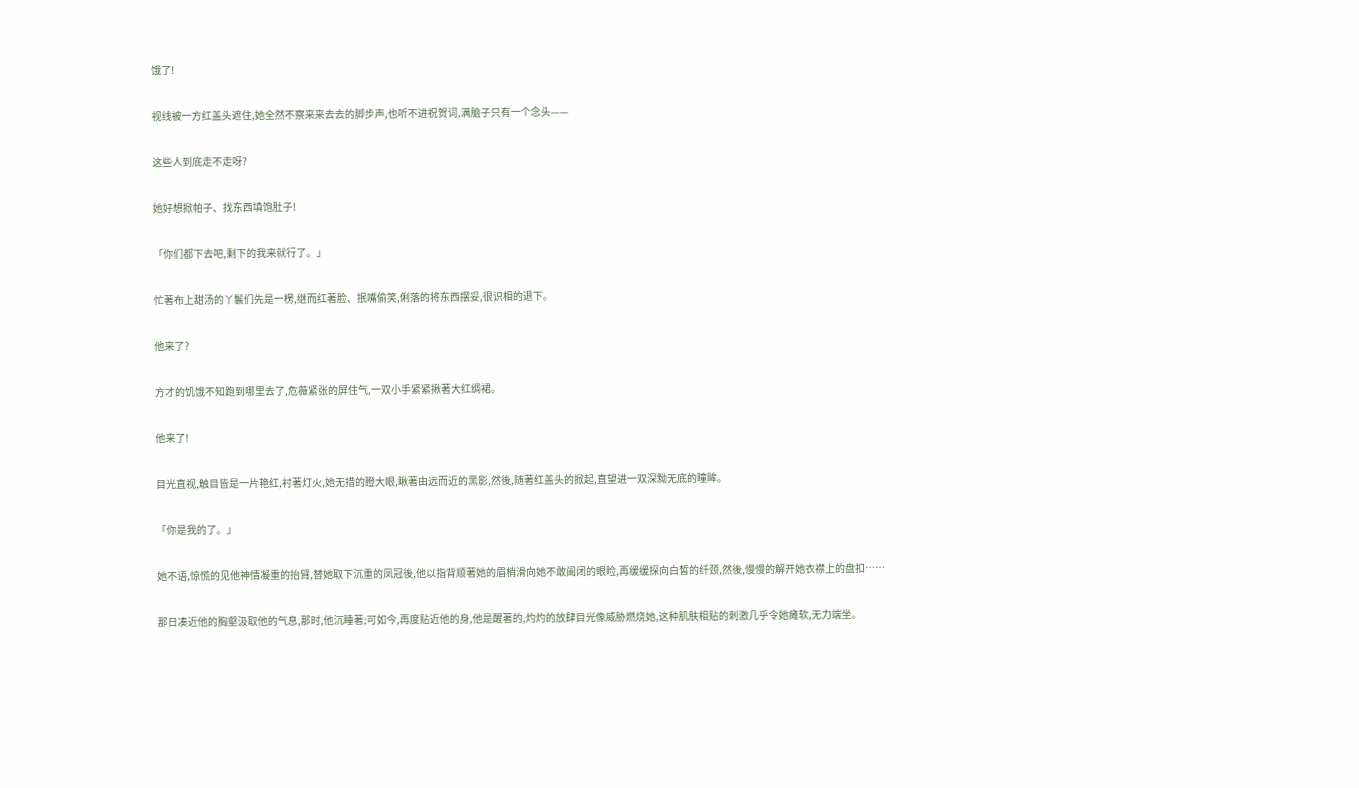饿了!

视线被一方红盖头遮住,她全然不察来来去去的脚步声,也听不进祝贺词,满脑子只有一个念头——

这些人到底走不走呀?

她好想掀帕子、找东西填饱肚子!

「你们都下去吧,剩下的我来就行了。」

忙著布上甜汤的丫鬟们先是一楞,继而红著脸、抿嘴偷笑,俐落的将东西摆妥,很识相的退下。

他来了?

方才的饥饿不知跑到哪里去了,危薇紧张的屏住气,一双小手紧紧揪著大红绸裙。

他来了!

目光直视,触目皆是一片艳红,衬著灯火,她无措的瞪大眼,瞅著由远而近的黑影,然後,随著红盖头的掀起,直望进一双深黝无底的瞳眸。

「你是我的了。」

她不语,惊慌的见他神情凝重的抬臂,替她取下沉重的凤冠後,他以指背顺著她的眉梢滑向她不敢阖闭的眼睑,再缓缓探向白皙的纤颈,然後,慢慢的解开她衣襟上的盘扣……

那日凑近他的胸壑汲取他的气息,那时,他沉睡著;可如今,再度贴近他的身,他是醒著的,灼灼的放肆目光像威胁燃烧她,这种肌肤相贴的刺激几乎令她瘫软,无力端坐。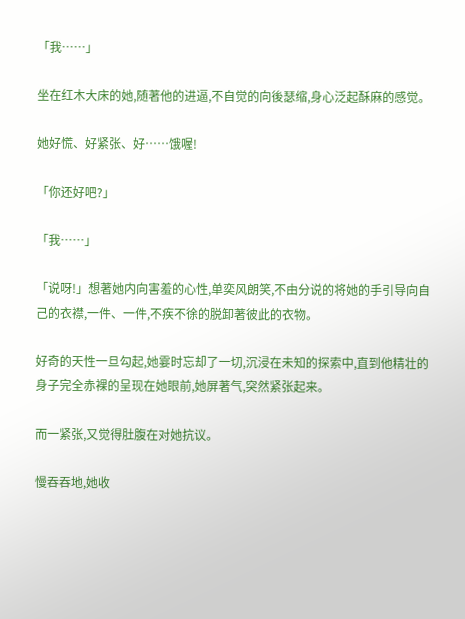「我……」

坐在红木大床的她,随著他的进逼,不自觉的向後瑟缩,身心泛起酥麻的感觉。

她好慌、好紧张、好……饿喔!

「你还好吧?」

「我……」

「说呀!」想著她内向害羞的心性,单奕风朗笑,不由分说的将她的手引导向自己的衣襟,一件、一件,不疾不徐的脱卸著彼此的衣物。

好奇的天性一旦勾起,她霎时忘却了一切,沉浸在未知的探索中,直到他精壮的身子完全赤裸的呈现在她眼前,她屏著气,突然紧张起来。

而一紧张,又觉得肚腹在对她抗议。

慢吞吞地,她收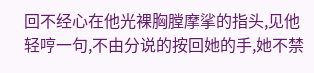回不经心在他光裸胸膛摩挲的指头,见他轻哼一句,不由分说的按回她的手,她不禁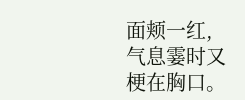面颊一红,气息霎时又梗在胸口。